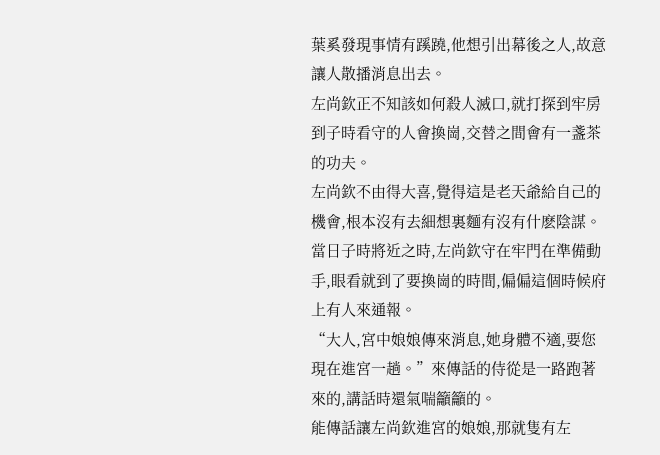葉奚發現事情有蹊蹺,他想引出幕後之人,故意讓人散播消息出去。
左尚欽正不知該如何殺人滅口,就打探到牢房到子時看守的人會換崗,交替之間會有一盞茶的功夫。
左尚欽不由得大喜,覺得這是老天爺給自己的機會,根本沒有去細想裏麵有沒有什麽陰謀。
當日子時將近之時,左尚欽守在牢門在準備動手,眼看就到了要換崗的時間,偏偏這個時候府上有人來通報。
“大人,宮中娘娘傳來消息,她身體不適,要您現在進宮一趟。”來傳話的侍從是一路跑著來的,講話時還氣喘籲籲的。
能傳話讓左尚欽進宮的娘娘,那就隻有左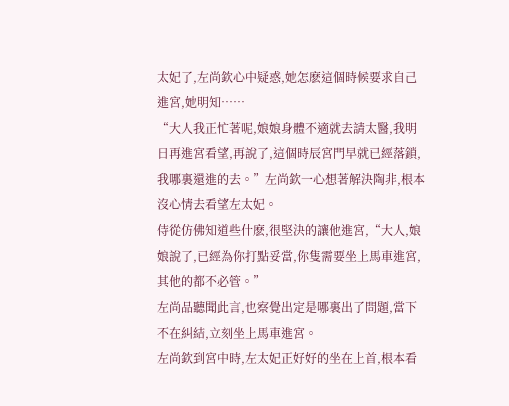太妃了,左尚欽心中疑惑,她怎麽這個時候要求自己進宮,她明知……
“大人我正忙著呢,娘娘身體不適就去請太醫,我明日再進宮看望,再說了,這個時辰宮門早就已經落鎖,我哪裏還進的去。”左尚欽一心想著解決陶非,根本沒心情去看望左太妃。
侍從仿佛知道些什麽,很堅決的讓他進宮,“大人,娘娘說了,已經為你打點妥當,你隻需要坐上馬車進宮,其他的都不必管。”
左尚品聽聞此言,也察覺出定是哪裏出了問題,當下不在糾結,立刻坐上馬車進宮。
左尚欽到宮中時,左太妃正好好的坐在上首,根本看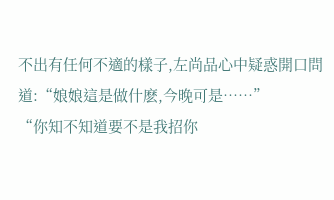不出有任何不適的樣子,左尚品心中疑惑開口問道:“娘娘這是做什麽,今晚可是……”
“你知不知道要不是我招你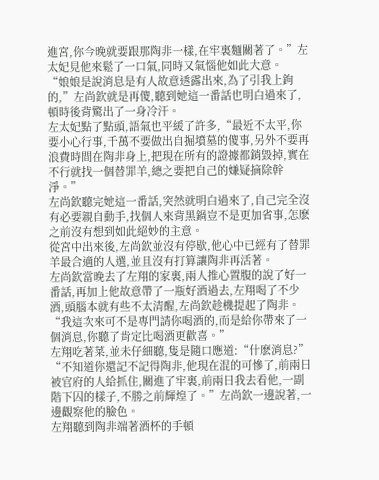進宮,你今晚就要跟那陶非一樣,在牢裏麵關著了。”左太妃見他來鬆了一口氣,同時又氣惱他如此大意。
“娘娘是說消息是有人故意透露出來,為了引我上鉤的,”左尚欽就是再傻,聽到她這一番話也明白過來了,頓時後背驚出了一身冷汗。
左太妃點了點頭,語氣也平緩了許多,“最近不太平,你要小心行事,千萬不要做出自掘墳墓的傻事,另外不要再浪費時間在陶非身上,把現在所有的證據都銷毀掉,實在不行就找一個替罪羊,總之要把自己的嫌疑摘除幹淨。”
左尚欽聽完她這一番話,突然就明白過來了,自己完全沒有必要親自動手,找個人來背黑鍋豈不是更加省事,怎麽之前沒有想到如此絕妙的主意。
從宮中出來後,左尚欽並沒有停歇,他心中已經有了替罪羊最合適的人選,並且沒有打算讓陶非再活著。
左尚欽當晚去了左翔的家裏,兩人推心置腹的說了好一番話,再加上他故意帶了一瓶好酒過去,左翔喝了不少酒,頭腦本就有些不太清醒,左尚欽趁機提起了陶非。
“我這次來可不是專門請你喝酒的,而是給你帶來了一個消息,你聽了肯定比喝酒更歡喜。”
左翔吃著菜,並未仔細聽,隻是隨口應道:“什麽消息?”
“不知道你還記不記得陶非,他現在混的可慘了,前兩日被官府的人給抓住,關進了牢裏,前兩日我去看他,一副階下囚的樣子,不勝之前輝煌了。”左尚欽一邊說著,一邊觀察他的臉色。
左翔聽到陶非端著酒杯的手頓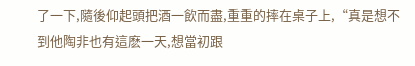了一下,隨後仰起頭把酒一飲而盡,重重的摔在桌子上,“真是想不到他陶非也有這麽一天,想當初跟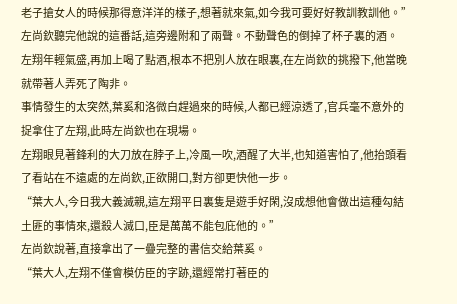老子搶女人的時候那得意洋洋的樣子,想著就來氣,如今我可要好好教訓教訓他。”
左尚欽聽完他說的這番話,這旁邊附和了兩聲。不動聲色的倒掉了杯子裏的酒。
左翔年輕氣盛,再加上喝了點酒,根本不把別人放在眼裏,在左尚欽的挑撥下,他當晚就帶著人弄死了陶非。
事情發生的太突然,葉奚和洛微白趕過來的時候,人都已經涼透了,官兵毫不意外的捉拿住了左翔,此時左尚欽也在現場。
左翔眼見著鋒利的大刀放在脖子上,冷風一吹,酒醒了大半,也知道害怕了,他抬頭看了看站在不遠處的左尚欽,正欲開口,對方卻更快他一步。
“葉大人,今日我大義滅親,這左翔平日裏隻是遊手好閑,沒成想他會做出這種勾結土匪的事情來,還殺人滅口,臣是萬萬不能包庇他的。”
左尚欽說著,直接拿出了一疊完整的書信交給葉奚。
“葉大人,左翔不僅會模仿臣的字跡,還經常打著臣的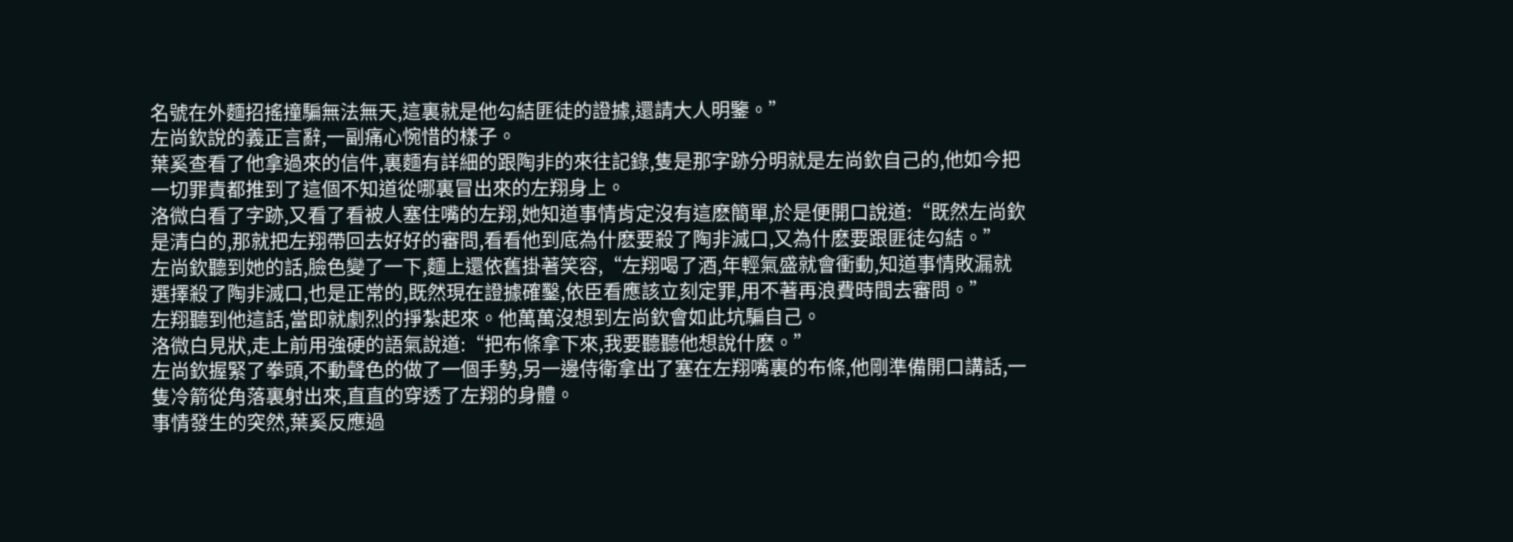名號在外麵招搖撞騙無法無天,這裏就是他勾結匪徒的證據,還請大人明鑒。”
左尚欽說的義正言辭,一副痛心惋惜的樣子。
葉奚查看了他拿過來的信件,裏麵有詳細的跟陶非的來往記錄,隻是那字跡分明就是左尚欽自己的,他如今把一切罪責都推到了這個不知道從哪裏冒出來的左翔身上。
洛微白看了字跡,又看了看被人塞住嘴的左翔,她知道事情肯定沒有這麽簡單,於是便開口說道:“既然左尚欽是清白的,那就把左翔帶回去好好的審問,看看他到底為什麽要殺了陶非滅口,又為什麽要跟匪徒勾結。”
左尚欽聽到她的話,臉色變了一下,麵上還依舊掛著笑容,“左翔喝了酒,年輕氣盛就會衝動,知道事情敗漏就選擇殺了陶非滅口,也是正常的,既然現在證據確鑿,依臣看應該立刻定罪,用不著再浪費時間去審問。”
左翔聽到他這話,當即就劇烈的掙紮起來。他萬萬沒想到左尚欽會如此坑騙自己。
洛微白見狀,走上前用強硬的語氣說道:“把布條拿下來,我要聽聽他想說什麽。”
左尚欽握緊了拳頭,不動聲色的做了一個手勢,另一邊侍衛拿出了塞在左翔嘴裏的布條,他剛準備開口講話,一隻冷箭從角落裏射出來,直直的穿透了左翔的身體。
事情發生的突然,葉奚反應過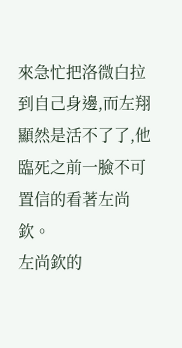來急忙把洛微白拉到自己身邊,而左翔顯然是活不了了,他臨死之前一臉不可置信的看著左尚欽。
左尚欽的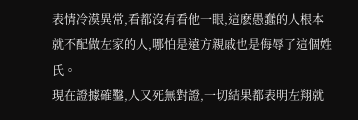表情冷漠異常,看都沒有看他一眼,這麽愚蠢的人根本就不配做左家的人,哪怕是遠方親戚也是侮辱了這個姓氏。
現在證據確鑿,人又死無對證,一切結果都表明左翔就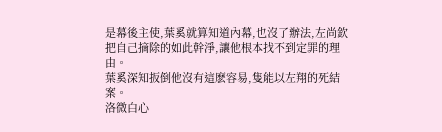是幕後主使,葉奚就算知道內幕,也沒了辦法,左尚欽把自己摘除的如此幹淨,讓他根本找不到定罪的理由。
葉奚深知扳倒他沒有這麽容易,隻能以左翔的死結案。
洛微白心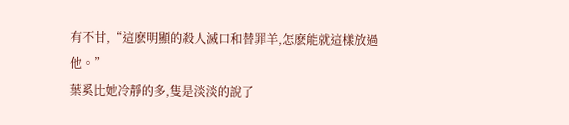有不甘,“這麽明顯的殺人滅口和替罪羊,怎麽能就這樣放過他。”
葉奚比她冷靜的多,隻是淡淡的說了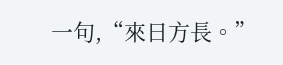一句,“來日方長。”